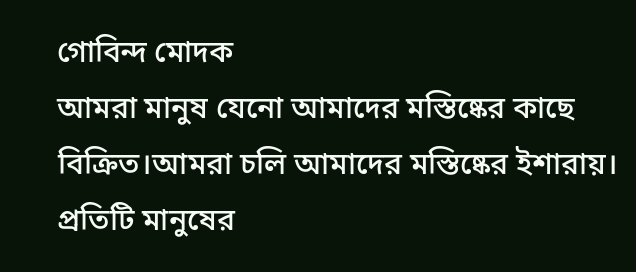গোবিন্দ মোদক
আমরা মানুষ যেনো আমাদের মস্তিষ্কের কাছে বিক্রিত।আমরা চলি আমাদের মস্তিষ্কের ইশারায়। প্রতিটি মানুষের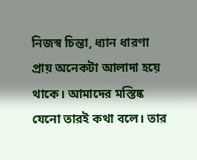নিজস্ব চিন্তা, ধ্যান ধারণা প্রায় অনেকটা আলাদা হয়ে থাকে। আমাদের মস্তিষ্ক যেনো তারই কথা বলে। তার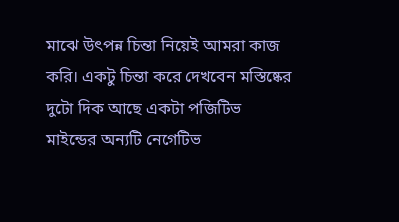মাঝে উৎপন্ন চিন্তা নিয়েই আমরা কাজ করি। একটু চিন্তা করে দেখবেন মস্তিষ্কের দুটো দিক আছে একটা পজিটিভ মাইন্ডের অন্যটি নেগেটিভ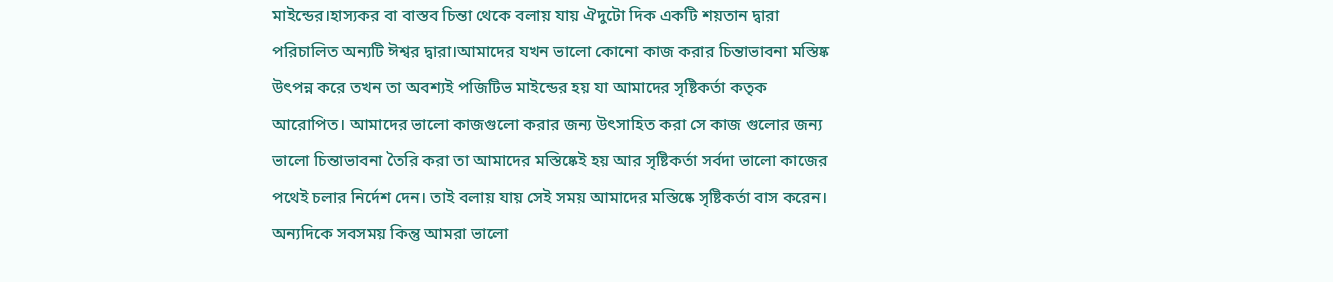মাইন্ডের।হাস্যকর বা বাস্তব চিন্তা থেকে বলায় যায় ঐদুটো দিক একটি শয়তান দ্বারা পরিচালিত অন্যটি ঈশ্বর দ্বারা।আমাদের যখন ভালো কোনো কাজ করার চিন্তাভাবনা মস্তিষ্ক উৎপন্ন করে তখন তা অবশ্যই পজিটিভ মাইন্ডের হয় যা আমাদের সৃষ্টিকর্তা কতৃক আরোপিত। আমাদের ভালো কাজগুলো করার জন্য উৎসাহিত করা সে কাজ গুলোর জন্য ভালো চিন্তাভাবনা তৈরি করা তা আমাদের মস্তিষ্কেই হয় আর সৃষ্টিকর্তা সর্বদা ভালো কাজের পথেই চলার নির্দেশ দেন। তাই বলায় যায় সেই সময় আমাদের মস্তিষ্কে সৃষ্টিকর্তা বাস করেন।
অন্যদিকে সবসময় কিন্তু আমরা ভালো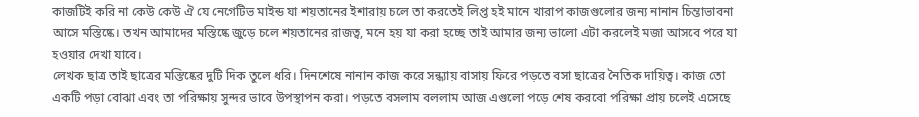কাজটিই করি না কেউ কেউ ঐ যে নেগেটিভ মাইন্ড যা শয়তানের ইশারায় চলে তা করতেই লিপ্ত হই মানে খারাপ কাজগুলোর জন্য নানান চিন্তাভাবনা আসে মস্তিষ্কে। তখন আমাদের মস্তিষ্কে জুড়ে চলে শয়তানের রাজত্ব, মনে হয় যা করা হচ্ছে তাই আমার জন্য ভালো এটা করলেই মজা আসবে পরে যা হওয়ার দেখা যাবে।
লেখক ছাত্র তাই ছাত্রের মস্তিষ্কের দুটি দিক তুলে ধরি। দিনশেষে নানান কাজ করে সন্ধ্যায় বাসায় ফিরে পড়তে বসা ছাত্রের নৈতিক দায়িত্ব। কাজ তো একটি পড়া বোঝা এবং তা পরিক্ষায় সুন্দর ভাবে উপস্থাপন করা। পড়তে বসলাম বললাম আজ এগুলো পড়ে শেষ করবো পরিক্ষা প্রায় চলেই এসেছে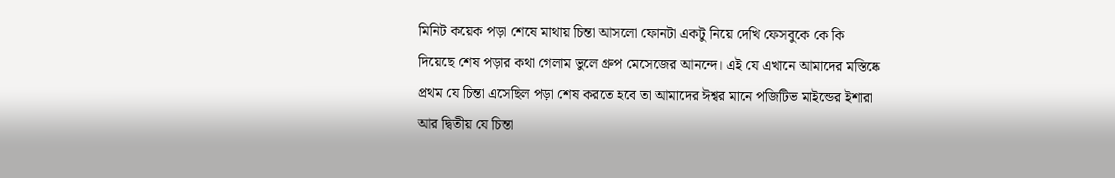মিনিট কয়েক পড়া শেষে মাথায় চিন্তা আসলো ফোনটা একটু নিয়ে দেখি ফেসবুকে কে কি দিয়েছে শেষ পড়ার কথা গেলাম ভুলে গ্রুপ মেসেজের আনন্দে। এই যে এখানে আমাদের মস্তিষ্কে প্রথম যে চিন্তা এসেছিল পড়া শেষ করতে হবে তা আমাদের ঈশ্বর মানে পজিটিভ মাইন্ডের ইশারা আর দ্বিতীয় যে চিন্তা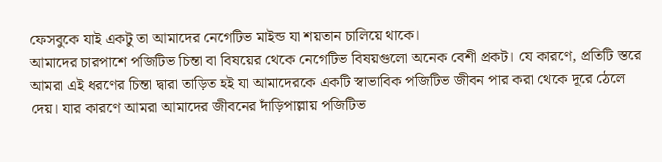ফেসবুকে যাই একটু তা আমাদের নেগেটিভ মাইন্ড যা শয়তান চালিয়ে থাকে।
আমাদের চারপাশে পজিটিভ চিন্তা বা বিষয়ের থেকে নেগেটিভ বিষয়গুলো অনেক বেশী প্রকট। যে কারণে, প্রতিটি স্তরে আমরা এই ধরণের চিন্তা দ্বারা তাড়িত হই যা আমাদেরকে একটি স্বাভাবিক পজিটিভ জীবন পার করা থেকে দূরে ঠেলে দেয়। যার কারণে আমরা আমাদের জীবনের দাঁড়িপাল্লায় পজিটিভ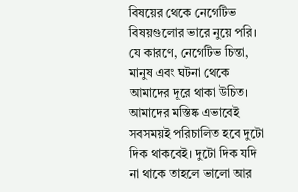বিষয়ের থেকে নেগেটিভ বিষয়গুলোর ভারে নুয়ে পরি। যে কারণে, নেগেটিভ চিন্তা, মানুষ এবং ঘটনা থেকে আমাদের দূরে থাকা উচিত।
আমাদের মস্তিষ্ক এভাবেই সবসময়ই পরিচালিত হবে দুটো দিক থাকবেই। দুটো দিক যদি না থাকে তাহলে ভালো আর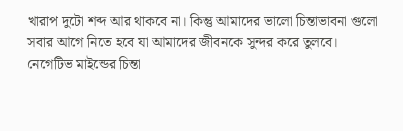খারাপ দুটো শব্দ আর থাকবে না। কিন্তু আমাদের ভালো চিন্তাভাবনা গুলো সবার আগে নিতে হবে যা আমাদের জীবনকে সুন্দর করে তুলবে। নেগেটিভ মাইন্ডের চিন্তা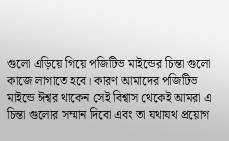গুলো এড়িয়ে গিয়ে পজিটিভ মাইন্ডের চিন্তা গুলো কাজে লাগাতে হবে। কারণ আমাদের পজিটিভ মাইন্ডে ঈশ্বর থাকেন সেই বিশ্বাস থেকেই আমরা এ চিন্তা গুলোর সম্মান দিবো এবং তা যথাযথ প্রয়োগ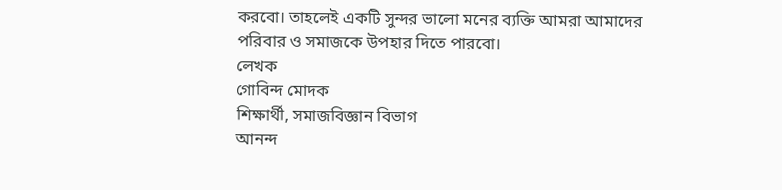করবো। তাহলেই একটি সুন্দর ভালো মনের ব্যক্তি আমরা আমাদের পরিবার ও সমাজকে উপহার দিতে পারবো।
লেখক
গোবিন্দ মোদক
শিক্ষার্থী, সমাজবিজ্ঞান বিভাগ
আনন্দ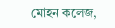মোহন কলেজ,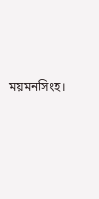ময়মনসিংহ।